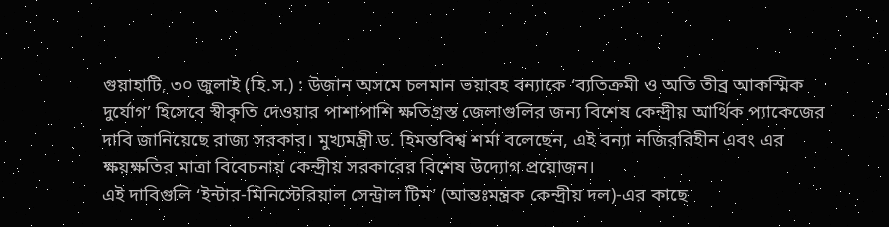গুয়াহাটি, ৩০ জুলাই (হি.স.) : উজান অসমে চলমান ভয়াবহ বন্যাকে ‘ব্যতিক্রমী ও অতি তীব্র আকস্মিক দুর্যোগ’ হিসেবে স্বীকৃতি দেওয়ার পাশাপাশি ক্ষতিগ্রস্ত জেলাগুলির জন্য বিশেষ কেন্দ্রীয় আর্থিক প্যাকেজের দাবি জানিয়েছে রাজ্য সরকার। মুখ্যমন্ত্রী ড. হিমন্তবিশ্ব শর্মা বলেছেন, এই বন্যা নজিরবিহীন এবং এর ক্ষয়ক্ষতির মাত্রা বিবেচনায় কেন্দ্রীয় সরকারের বিশেষ উদ্যোগ প্রয়োজন।
এই দাবিগুলি ‘ইন্টার-মিনিস্টেরিয়াল সেন্ট্রাল টিম’ (আন্তঃমন্ত্রক কেন্দ্রীয় দল)-এর কাছে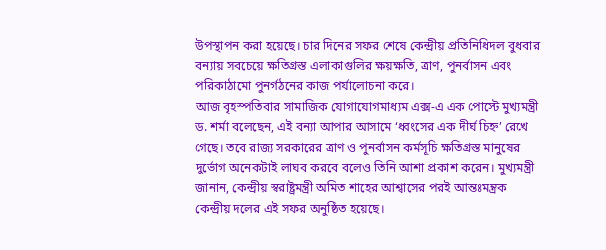উপস্থাপন করা হয়েছে। চার দিনের সফর শেষে কেন্দ্রীয় প্রতিনিধিদল বুধবার বন্যায় সবচেয়ে ক্ষতিগ্রস্ত এলাকাগুলির ক্ষয়ক্ষতি, ত্রাণ, পুনর্বাসন এবং পরিকাঠামো পুনর্গঠনের কাজ পর্যালোচনা করে।
আজ বৃহস্পতিবার সামাজিক যোগাযোগমাধ্যম এক্স-এ এক পোস্টে মুখ্যমন্ত্রী ড. শর্মা বলেছেন, এই বন্যা আপার আসামে ‘ধ্বংসের এক দীর্ঘ চিহ্ন’ রেখে গেছে। তবে রাজ্য সরকারের ত্রাণ ও পুনর্বাসন কর্মসূচি ক্ষতিগ্রস্ত মানুষের দুর্ভোগ অনেকটাই লাঘব করবে বলেও তিনি আশা প্রকাশ করেন। মুখ্যমন্ত্রী জানান, কেন্দ্রীয় স্বরাষ্ট্রমন্ত্রী অমিত শাহের আশ্বাসের পরই আন্তঃমন্ত্রক কেন্দ্রীয় দলের এই সফর অনুষ্ঠিত হয়েছে।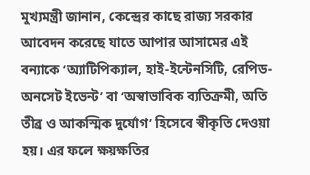মুখ্যমন্ত্রী জানান, কেন্দ্রের কাছে রাজ্য সরকার আবেদন করেছে যাতে আপার আসামের এই বন্যাকে ‘অ্যাটিপিক্যাল, হাই-ইন্টেনসিটি, রেপিড-অনসেট ইভেন্ট’ বা ‘অস্বাভাবিক ব্যতিক্রমী, অতি তীব্র ও আকস্মিক দুর্যোগ’ হিসেবে স্বীকৃতি দেওয়া হয়। এর ফলে ক্ষয়ক্ষতির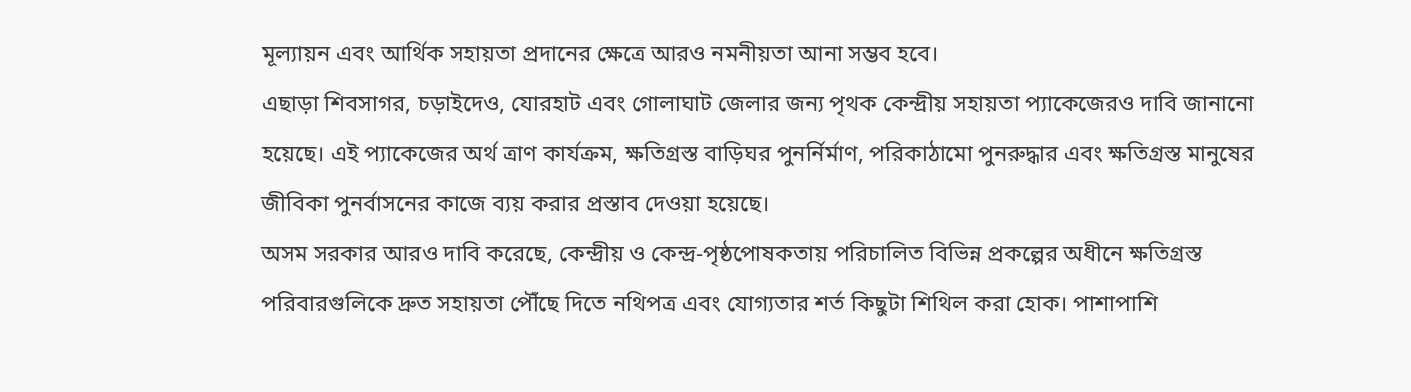মূল্যায়ন এবং আর্থিক সহায়তা প্রদানের ক্ষেত্রে আরও নমনীয়তা আনা সম্ভব হবে।
এছাড়া শিবসাগর, চড়াইদেও, যোরহাট এবং গোলাঘাট জেলার জন্য পৃথক কেন্দ্রীয় সহায়তা প্যাকেজেরও দাবি জানানো হয়েছে। এই প্যাকেজের অর্থ ত্রাণ কার্যক্রম, ক্ষতিগ্রস্ত বাড়িঘর পুনর্নির্মাণ, পরিকাঠামো পুনরুদ্ধার এবং ক্ষতিগ্রস্ত মানুষের জীবিকা পুনর্বাসনের কাজে ব্যয় করার প্রস্তাব দেওয়া হয়েছে।
অসম সরকার আরও দাবি করেছে, কেন্দ্রীয় ও কেন্দ্র-পৃষ্ঠপোষকতায় পরিচালিত বিভিন্ন প্রকল্পের অধীনে ক্ষতিগ্রস্ত পরিবারগুলিকে দ্রুত সহায়তা পৌঁছে দিতে নথিপত্র এবং যোগ্যতার শর্ত কিছুটা শিথিল করা হোক। পাশাপাশি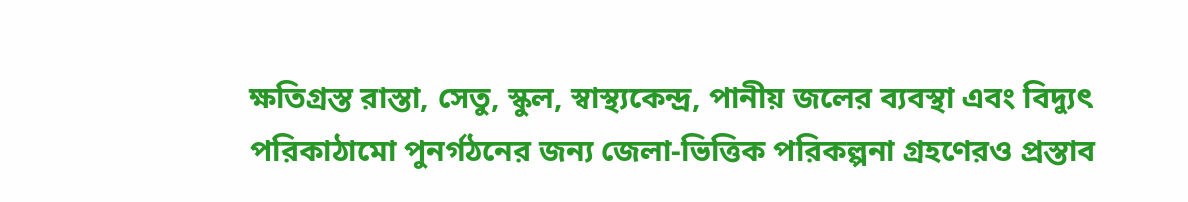ক্ষতিগ্রস্ত রাস্তা, সেতু, স্কুল, স্বাস্থ্যকেন্দ্র, পানীয় জলের ব্যবস্থা এবং বিদ্যুৎ পরিকাঠামো পুনর্গঠনের জন্য জেলা-ভিত্তিক পরিকল্পনা গ্রহণেরও প্রস্তাব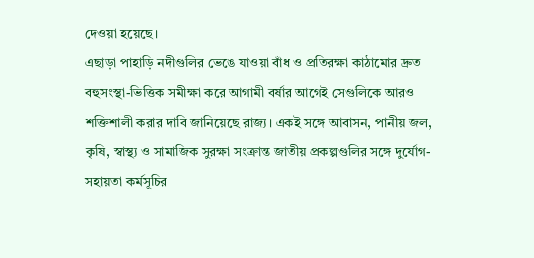দেওয়া হয়েছে।
এছাড়া পাহাড়ি নদীগুলির ভেঙে যাওয়া বাঁধ ও প্রতিরক্ষা কাঠামোর দ্রুত বহুসংস্থা-ভিত্তিক সমীক্ষা করে আগামী বর্ষার আগেই সেগুলিকে আরও শক্তিশালী করার দাবি জানিয়েছে রাজ্য। একই সঙ্গে আবাসন, পানীয় জল, কৃষি, স্বাস্থ্য ও সামাজিক সুরক্ষা সংক্রান্ত জাতীয় প্রকল্পগুলির সঙ্গে দুর্যোগ-সহায়তা কর্মসূচির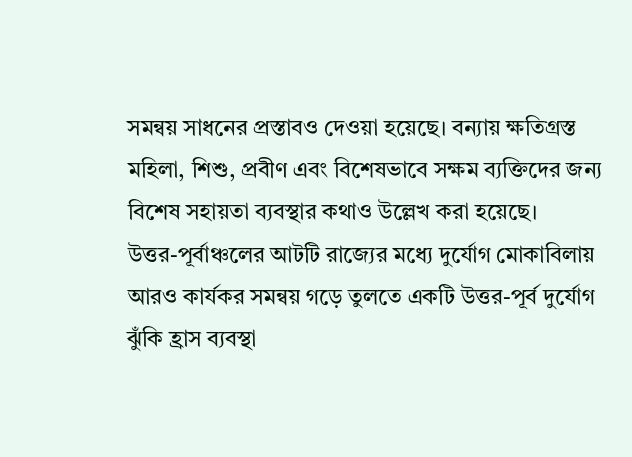সমন্বয় সাধনের প্রস্তাবও দেওয়া হয়েছে। বন্যায় ক্ষতিগ্রস্ত মহিলা, শিশু, প্রবীণ এবং বিশেষভাবে সক্ষম ব্যক্তিদের জন্য বিশেষ সহায়তা ব্যবস্থার কথাও উল্লেখ করা হয়েছে।
উত্তর-পূর্বাঞ্চলের আটটি রাজ্যের মধ্যে দুর্যোগ মোকাবিলায় আরও কার্যকর সমন্বয় গড়ে তুলতে একটি উত্তর-পূর্ব দুর্যোগ ঝুঁকি হ্রাস ব্যবস্থা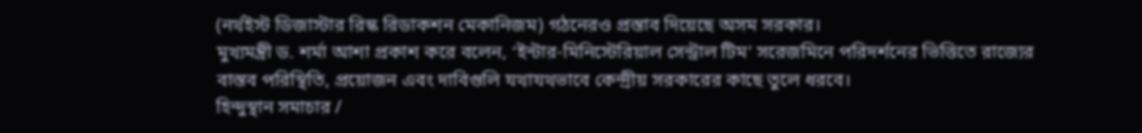(নর্থইস্ট ডিজাস্টার রিস্ক রিডাকশন মেকানিজম) গঠনেরও প্রস্তাব দিয়েছে অসম সরকার।
মুখ্যমন্ত্রী ড. শর্মা আশা প্রকাশ করে বলেন, ‘ইন্টার-মিনিস্টেরিয়াল সেন্ট্রাল টিম’ সরেজমিনে পরিদর্শনের ভিত্তিতে রাজ্যের বাস্তব পরিস্থিতি, প্রয়োজন এবং দাবিগুলি যথাযথভাবে কেন্দ্রীয় সরকারের কাছে তুলে ধরবে।
হিন্দুস্থান সমাচার /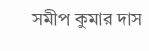সমীপ কুমার দাস